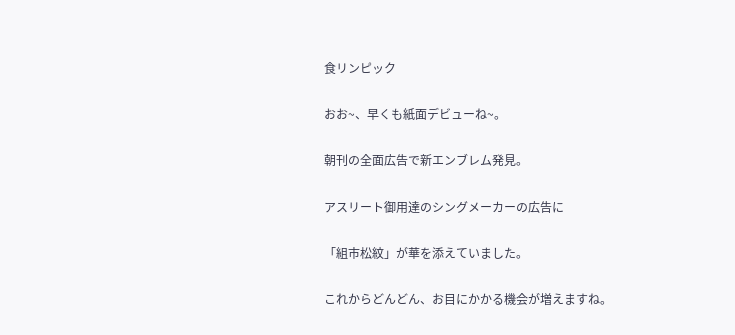食リンピック

おお~、早くも紙面デビューね~。

朝刊の全面広告で新エンブレム発見。

アスリート御用達のシングメーカーの広告に

「組市松紋」が華を添えていました。

これからどんどん、お目にかかる機会が増えますね。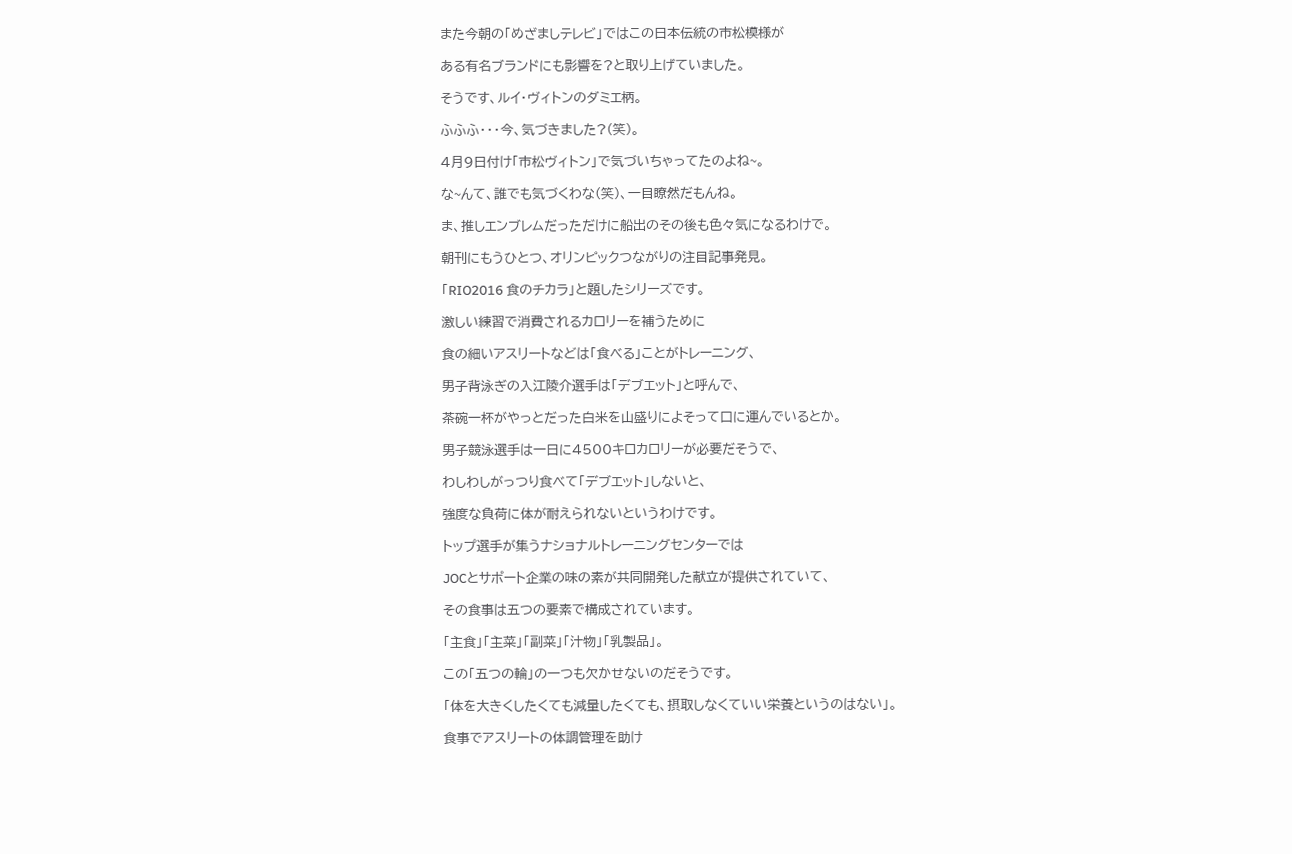また今朝の「めざましテレビ」ではこの日本伝統の市松模様が

ある有名ブランドにも影響を?と取り上げていました。

そうです、ルイ・ヴィトンのダミエ柄。

ふふふ・・・今、気づきました?(笑)。

4月9日付け「市松ヴィトン」で気づいちゃってたのよね~。

な~んて、誰でも気づくわな(笑)、一目瞭然だもんね。

ま、推しエンブレムだっただけに船出のその後も色々気になるわけで。

朝刊にもうひとつ、オリンピックつながりの注目記事発見。

「RIO2016 食のチカラ」と題したシリーズです。

激しい練習で消費されるカロリーを補うために

食の細いアスリートなどは「食べる」ことがトレーニング、

男子背泳ぎの入江陵介選手は「デブエット」と呼んで、

茶碗一杯がやっとだった白米を山盛りによそって口に運んでいるとか。

男子競泳選手は一日に4500キロカロリーが必要だそうで、

わしわしがっつり食べて「デブエット」しないと、

強度な負荷に体が耐えられないというわけです。

トップ選手が集うナショナルトレーニングセンターでは

JOCとサポート企業の味の素が共同開発した献立が提供されていて、

その食事は五つの要素で構成されています。

「主食」「主菜」「副菜」「汁物」「乳製品」。

この「五つの輪」の一つも欠かせないのだそうです。

「体を大きくしたくても減量したくても、摂取しなくていい栄養というのはない」。

食事でアスリートの体調管理を助け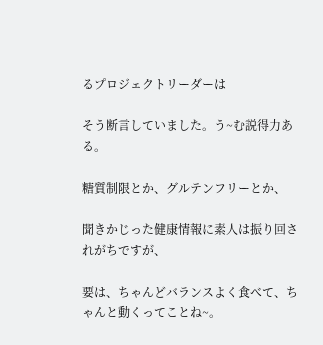るプロジェクトリーダーは

そう断言していました。う~む説得力ある。

糖質制限とか、グルテンフリーとか、

聞きかじった健康情報に素人は振り回されがちですが、

要は、ちゃんどバランスよく食べて、ちゃんと動くってことね~。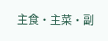主食・主菜・副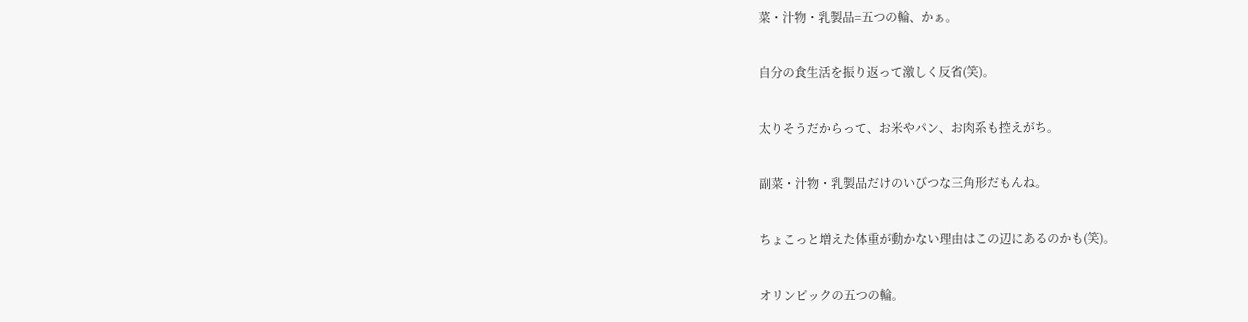菜・汁物・乳製品=五つの輪、かぁ。

自分の食生活を振り返って激しく反省(笑)。

太りそうだからって、お米やパン、お肉系も控えがち。

副菜・汁物・乳製品だけのいびつな三角形だもんね。

ちょこっと増えた体重が動かない理由はこの辺にあるのかも(笑)。

オリンピックの五つの輪。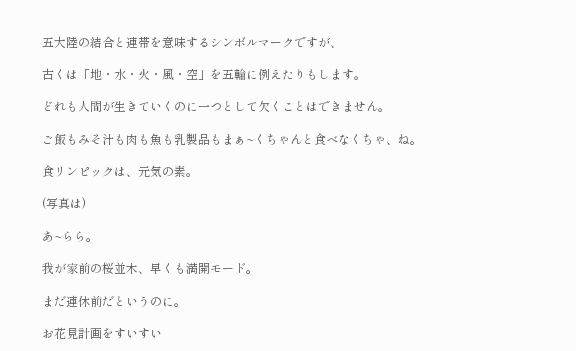五大陸の結合と連帯を意味するシンボルマークですが、

古くは「地・水・火・風・空」を五輪に例えたりもします。

どれも人間が生きていくのに一つとして欠くことはできません。

ご飯もみそ汁も肉も魚も乳製品もまぁ~くちゃんと食べなくちゃ、ね。

食リンピックは、元気の素。

(写真は)

あ~らら。

我が家前の桜並木、早くも満開モード。

まだ連休前だというのに。

お花見計画をすいすい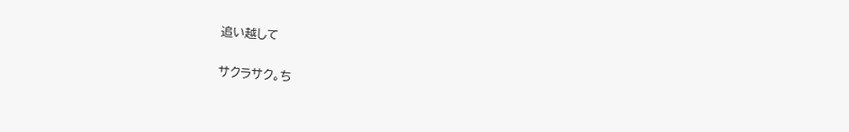追い越して

サクラサク。ち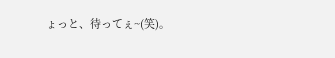ょっと、待ってぇ~(笑)。